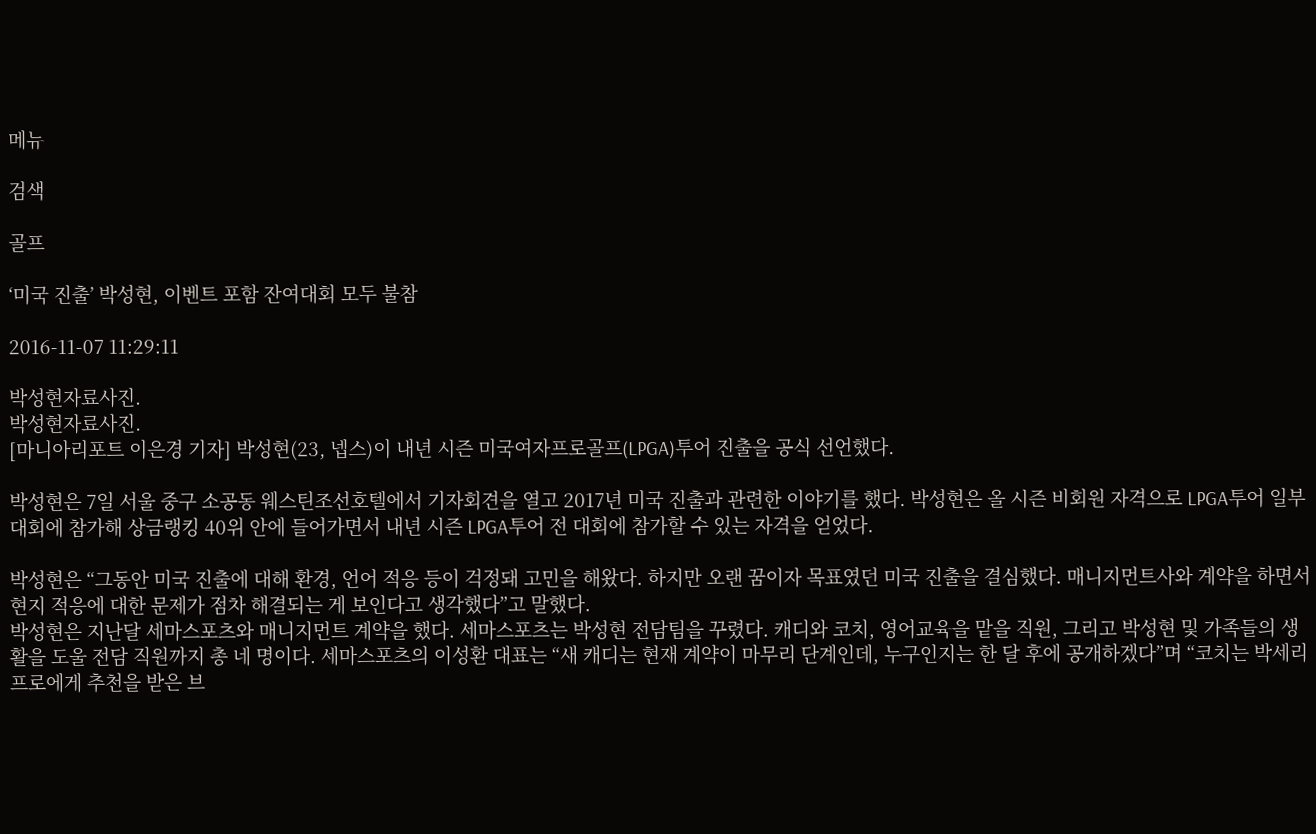메뉴

검색

골프

‘미국 진출’ 박성현, 이벤트 포함 잔여대회 모두 불참

2016-11-07 11:29:11

박성현자료사진.
박성현자료사진.
[마니아리포트 이은경 기자] 박성현(23, 넵스)이 내년 시즌 미국여자프로골프(LPGA)투어 진출을 공식 선언했다.

박성현은 7일 서울 중구 소공동 웨스틴조선호텔에서 기자회견을 열고 2017년 미국 진출과 관련한 이야기를 했다. 박성현은 올 시즌 비회원 자격으로 LPGA투어 일부 대회에 참가해 상금랭킹 40위 안에 들어가면서 내년 시즌 LPGA투어 전 대회에 참가할 수 있는 자격을 얻었다.

박성현은 “그동안 미국 진출에 대해 환경, 언어 적응 등이 걱정돼 고민을 해왔다. 하지만 오랜 꿈이자 목표였던 미국 진출을 결심했다. 매니지먼트사와 계약을 하면서 현지 적응에 대한 문제가 점차 해결되는 게 보인다고 생각했다”고 말했다.
박성현은 지난달 세마스포츠와 매니지먼트 계약을 했다. 세마스포츠는 박성현 전담팀을 꾸렸다. 캐디와 코치, 영어교육을 맡을 직원, 그리고 박성현 및 가족들의 생활을 도울 전담 직원까지 총 네 명이다. 세마스포츠의 이성환 대표는 “새 캐디는 현재 계약이 마무리 단계인데, 누구인지는 한 달 후에 공개하겠다”며 “코치는 박세리 프로에게 추천을 받은 브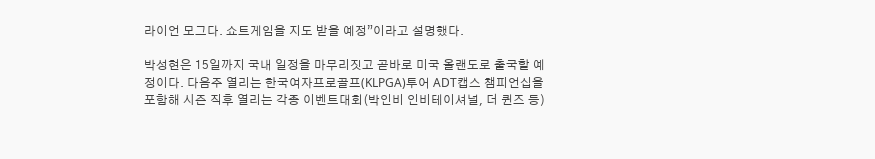라이언 모그다. 쇼트게임을 지도 받을 예정”이라고 설명했다.

박성현은 15일까지 국내 일정을 마무리짓고 곧바로 미국 올랜도로 출국할 예정이다. 다음주 열리는 한국여자프로골프(KLPGA)투어 ADT캡스 챔피언십을 포함해 시즌 직후 열리는 각종 이벤트대회(박인비 인비테이셔널, 더 퀸즈 등)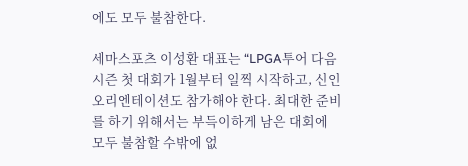에도 모두 불참한다.

세마스포츠 이성환 대표는 “LPGA투어 다음 시즌 첫 대회가 1월부터 일찍 시작하고, 신인 오리엔테이션도 참가해야 한다. 최대한 준비를 하기 위해서는 부득이하게 남은 대회에 모두 불참할 수밖에 없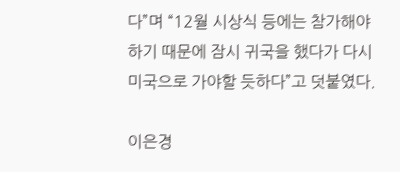다”며 “12월 시상식 등에는 참가해야 하기 때문에 잠시 귀국을 했다가 다시 미국으로 가야할 듯하다”고 덧붙였다.

이은경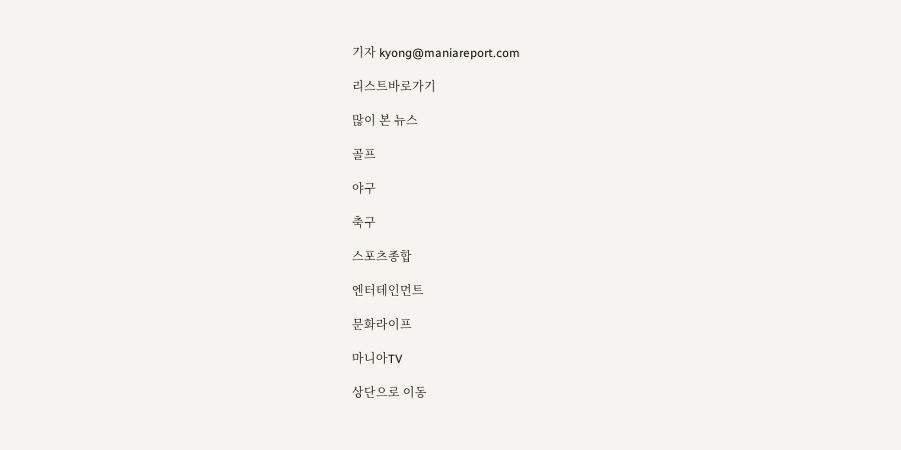기자 kyong@maniareport.com

리스트바로가기

많이 본 뉴스

골프

야구

축구

스포츠종합

엔터테인먼트

문화라이프

마니아TV

상단으로 이동